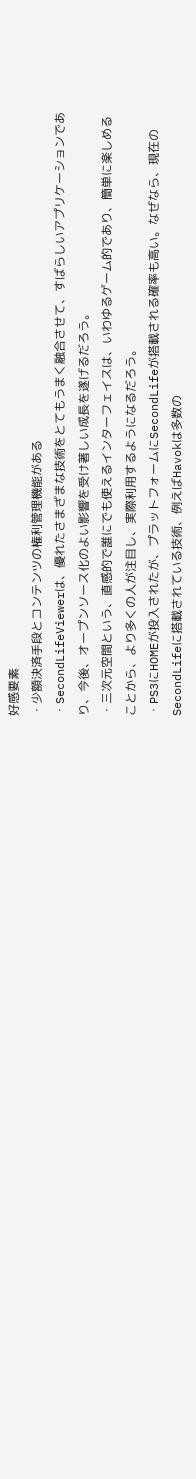好感要素
・少額決済手段とコンテンツの権利管理機能がある
・SecondLifeViewerは、優れたさまざまな技術をとてもうまく融合させて、すばらしいアプリケーションであり、今後、オープンソース化のよい影響を受け著しい成長を遂げるだろう。
・三次元空間という、直感的で誰にでも使えるインターフェイスは、いわゆるゲーム的であり、簡単に楽しめることから、より多くの人が注目し、実際利用するようになるだろう。
・PS3にHOMEが投入されたが、プラットフォームにSecondLifeが搭載される確率も高い。なぜなら、現在のSecondLifeに搭載されている技術、例えばHavokは多数の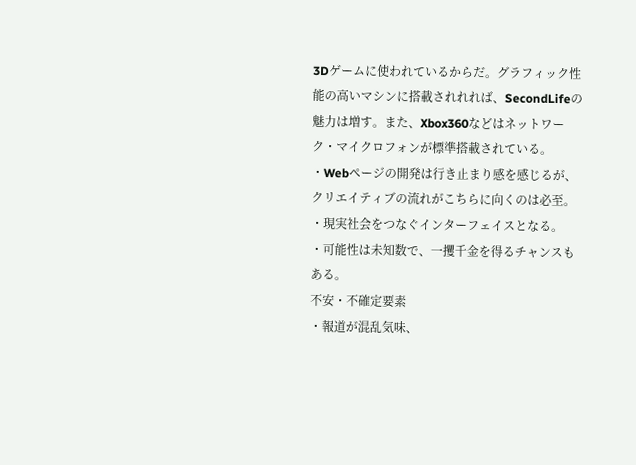3Dゲームに使われているからだ。グラフィック性能の高いマシンに搭載されれれば、SecondLifeの魅力は増す。また、Xbox360などはネットワーク・マイクロフォンが標準搭載されている。
・Webページの開発は行き止まり感を感じるが、クリエイティブの流れがこちらに向くのは必至。
・現実社会をつなぐインターフェイスとなる。
・可能性は未知数で、一攫千金を得るチャンスもある。
不安・不確定要素
・報道が混乱気味、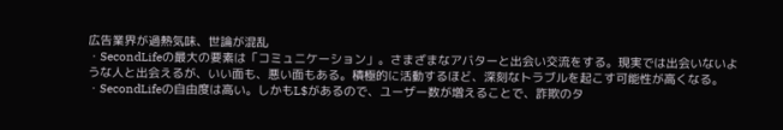広告業界が過熱気味、世論が混乱
・SecondLifeの最大の要素は「コミュニケーション」。さまざまなアバターと出会い交流をする。現実では出会いないような人と出会えるが、いい面も、悪い面もある。積極的に活動するほど、深刻なトラブルを起こす可能性が高くなる。
・SecondLifeの自由度は高い。しかもL$があるので、ユーザー数が増えることで、詐欺のタ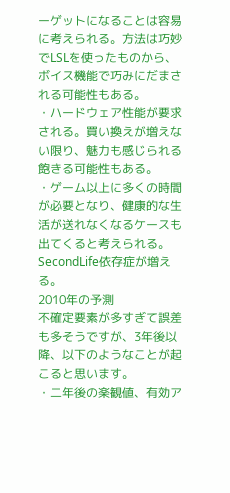ーゲットになることは容易に考えられる。方法は巧妙でLSLを使ったものから、ボイス機能で巧みにだまされる可能性もある。
・ハードウェア性能が要求される。買い換えが増えない限り、魅力も感じられる飽きる可能性もある。
・ゲーム以上に多くの時間が必要となり、健康的な生活が送れなくなるケースも出てくると考えられる。SecondLife依存症が増える。
2010年の予測
不確定要素が多すぎて誤差も多そうですが、3年後以降、以下のようなことが起こると思います。
・二年後の楽観値、有効ア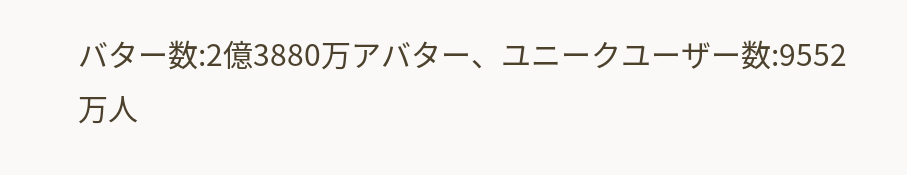バター数:2億3880万アバター、ユニークユーザー数:9552万人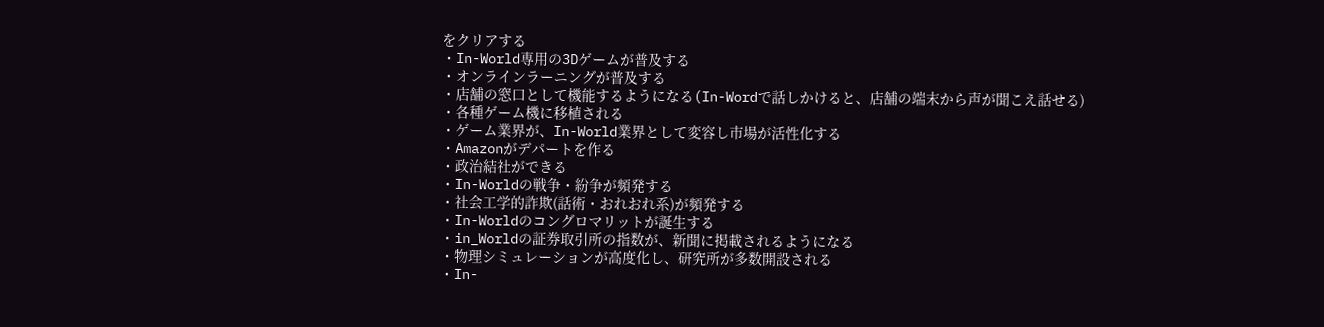をクリアする
・In-World専用の3Dゲームが普及する
・オンラインラーニングが普及する
・店舗の窓口として機能するようになる(In-Wordで話しかけると、店舗の端末から声が聞こえ話せる)
・各種ゲーム機に移植される
・ゲーム業界が、In-World業界として変容し市場が活性化する
・Amazonがデパートを作る
・政治結社ができる
・In-Worldの戦争・紛争が頻発する
・社会工学的詐欺(話術・おれおれ系)が頻発する
・In-Worldのコングロマリットが誕生する
・in_Worldの証券取引所の指数が、新聞に掲載されるようになる
・物理シミュレーションが高度化し、研究所が多数開設される
・In-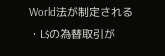World法が制定される
・L$の為替取引が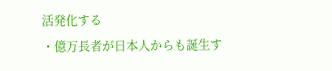活発化する
・億万長者が日本人からも誕生す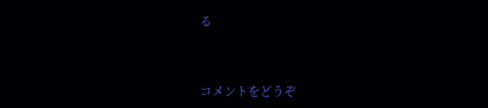る



コメントをどうぞ